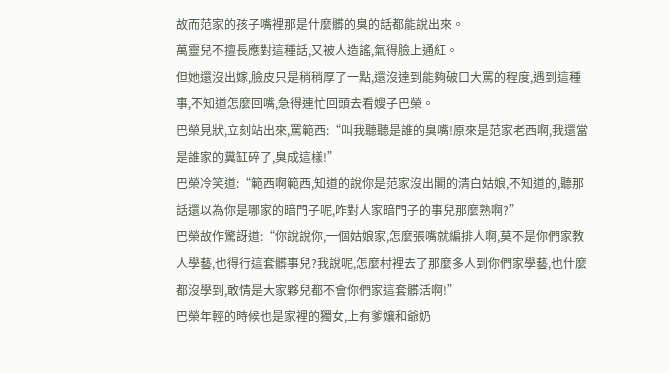故而范家的孩子嘴裡那是什麼髒的臭的話都能說出來。
萬靈兒不擅長應對這種話,又被人造謠,氣得臉上通紅。
但她還沒出嫁,臉皮只是稍稍厚了一點,還沒達到能夠破口大罵的程度,遇到這種事,不知道怎麼回嘴,急得連忙回頭去看嫂子巴榮。
巴榮見狀,立刻站出來,罵範西:“叫我聽聽是誰的臭嘴!原來是范家老西啊,我還當是誰家的糞缸碎了,臭成這樣!”
巴榮冷笑道:“範西啊範西,知道的說你是范家沒出閣的清白姑娘,不知道的,聽那話還以為你是哪家的暗門子呢,咋對人家暗門子的事兒那麼熟啊?”
巴榮故作驚訝道:“你說說你,一個姑娘家,怎麼張嘴就編排人啊,莫不是你們家教人學藝,也得行這套髒事兒?我說呢,怎麼村裡去了那麼多人到你們家學藝,也什麼都沒學到,敢情是大家夥兒都不會你們家這套髒活啊!”
巴榮年輕的時候也是家裡的獨女,上有爹孃和爺奶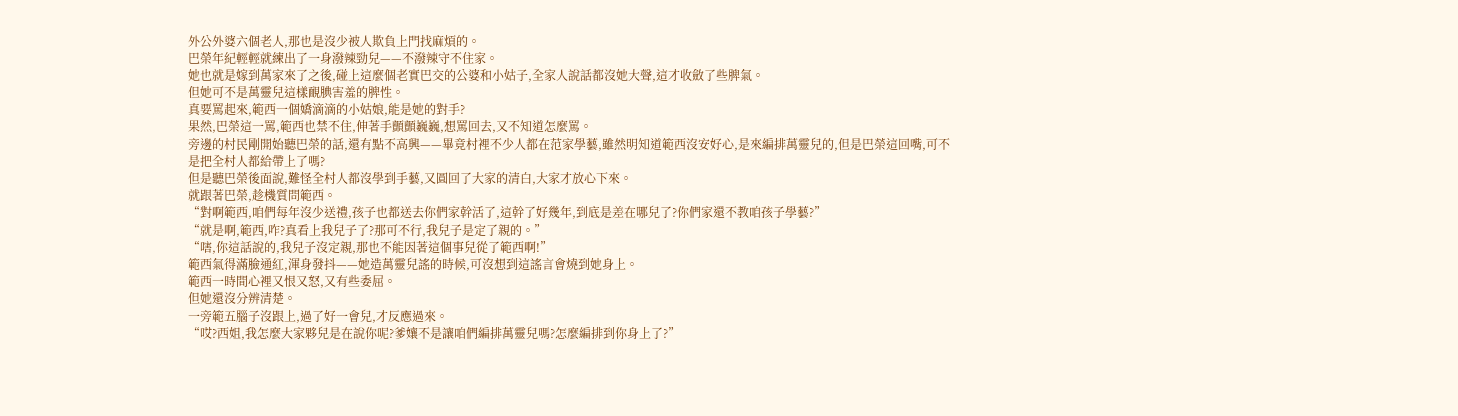外公外婆六個老人,那也是沒少被人欺負上門找麻煩的。
巴榮年紀輕輕就練出了一身潑辣勁兒——不潑辣守不住家。
她也就是嫁到萬家來了之後,碰上這麼個老實巴交的公婆和小姑子,全家人說話都沒她大聲,這才收斂了些脾氣。
但她可不是萬靈兒這樣靦腆害羞的脾性。
真要罵起來,範西一個嬌滴滴的小姑娘,能是她的對手?
果然,巴榮這一罵,範西也禁不住,伸著手顫顫巍巍,想罵回去,又不知道怎麼罵。
旁邊的村民剛開始聽巴榮的話,還有點不高興——畢竟村裡不少人都在范家學藝,雖然明知道範西沒安好心,是來編排萬靈兒的,但是巴榮這回嘴,可不是把全村人都給帶上了嗎?
但是聽巴榮後面說,難怪全村人都沒學到手藝,又圓回了大家的清白,大家才放心下來。
就跟著巴榮,趁機質問範西。
“對啊範西,咱們每年沒少送禮,孩子也都送去你們家幹活了,這幹了好幾年,到底是差在哪兒了?你們家還不教咱孩子學藝?”
“就是啊,範西,咋?真看上我兒子了?那可不行,我兒子是定了親的。”
“嗐,你這話說的,我兒子沒定親,那也不能因著這個事兒從了範西啊!”
範西氣得滿臉通紅,渾身發抖——她造萬靈兒謠的時候,可沒想到這謠言會燒到她身上。
範西一時間心裡又恨又怒,又有些委屈。
但她還沒分辨清楚。
一旁範五腦子沒跟上,過了好一會兒,才反應過來。
“哎?西姐,我怎麼大家夥兒是在說你呢?爹孃不是讓咱們編排萬靈兒嗎?怎麼編排到你身上了?”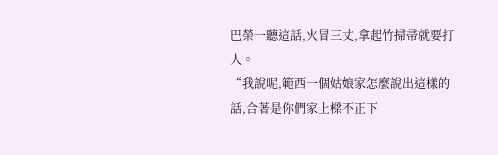巴榮一聽這話,火冒三丈,拿起竹掃帚就要打人。
“我說呢,範西一個姑娘家怎麼說出這樣的話,合著是你們家上樑不正下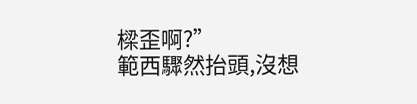樑歪啊?”
範西驟然抬頭,沒想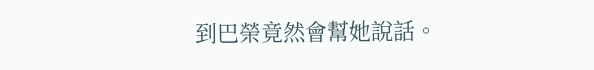到巴榮竟然會幫她說話。